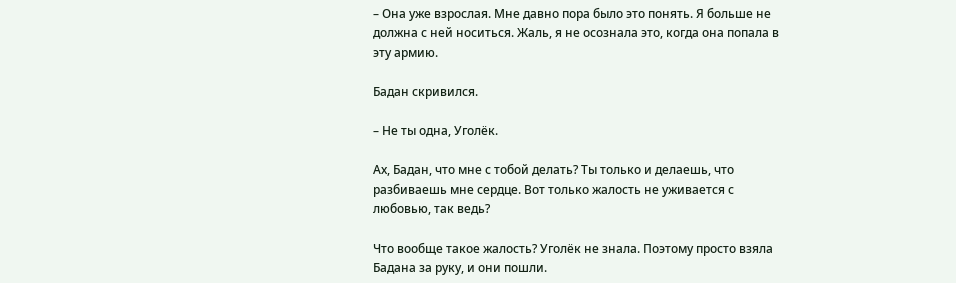– Она уже взрослая. Мне давно пора было это понять. Я больше не должна с ней носиться. Жаль, я не осознала это, когда она попала в эту армию.

Бадан скривился.

– Не ты одна, Уголёк.

Ах, Бадан, что мне с тобой делать? Ты только и делаешь, что разбиваешь мне сердце. Вот только жалость не уживается с любовью, так ведь?

Что вообще такое жалость? Уголёк не знала. Поэтому просто взяла Бадана за руку, и они пошли.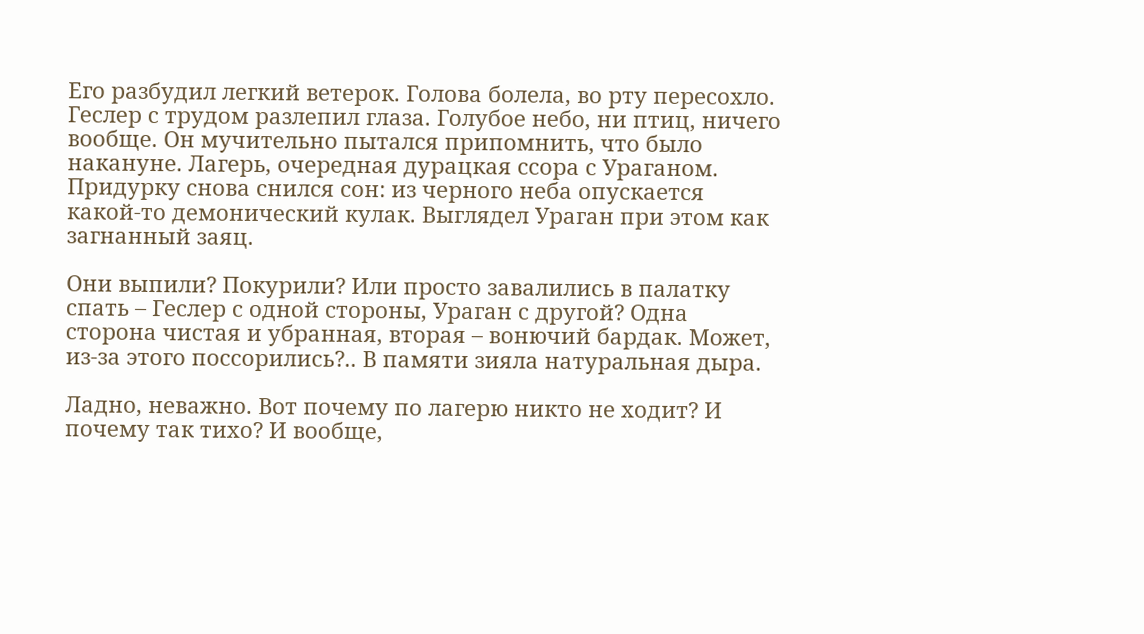Его разбудил легкий ветерок. Голова болела, во рту пересохло. Геслер с трудом разлепил глаза. Голубое небо, ни птиц, ничего вообще. Он мучительно пытался припомнить, что было накануне. Лагерь, очередная дурацкая ссора с Ураганом. Придурку снова снился сон: из черного неба опускается какой-то демонический кулак. Выглядел Ураган при этом как загнанный заяц.

Они выпили? Покурили? Или просто завалились в палатку спать – Геслер с одной стороны, Ураган с другой? Одна сторона чистая и убранная, вторая – вонючий бардак. Может, из-за этого поссорились?.. В памяти зияла натуральная дыра.

Ладно, неважно. Вот почему по лагерю никто не ходит? И почему так тихо? И вообще,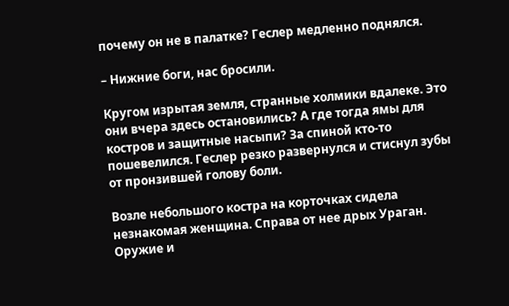почему он не в палатке? Геслер медленно поднялся.

– Нижние боги, нас бросили.

Кругом изрытая земля, странные холмики вдалеке. Это они вчера здесь остановились? А где тогда ямы для костров и защитные насыпи? За спиной кто-то пошевелился. Геслер резко развернулся и стиснул зубы от пронзившей голову боли.

Возле небольшого костра на корточках сидела незнакомая женщина. Справа от нее дрых Ураган. Оружие и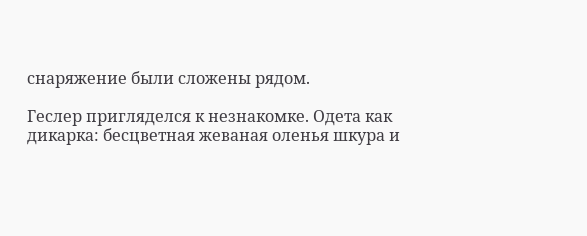снаряжение были сложены рядом.

Геслер пригляделся к незнакомке. Одета как дикарка: бесцветная жеваная оленья шкура и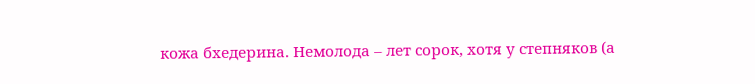кожа бхедерина. Немолода – лет сорок, хотя у степняков (а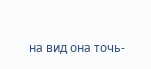на вид она точь-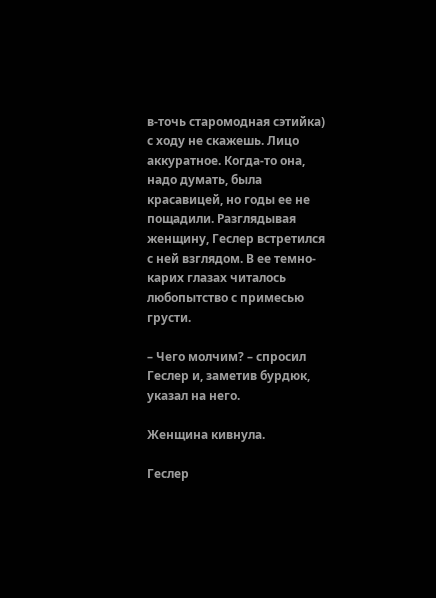в-точь старомодная сэтийка) с ходу не скажешь. Лицо аккуратное. Когда-то она, надо думать, была красавицей, но годы ее не пощадили. Разглядывая женщину, Геслер встретился с ней взглядом. В ее темно-карих глазах читалось любопытство с примесью грусти.

– Чего молчим? – спросил Геслер и, заметив бурдюк, указал на него.

Женщина кивнула.

Геслер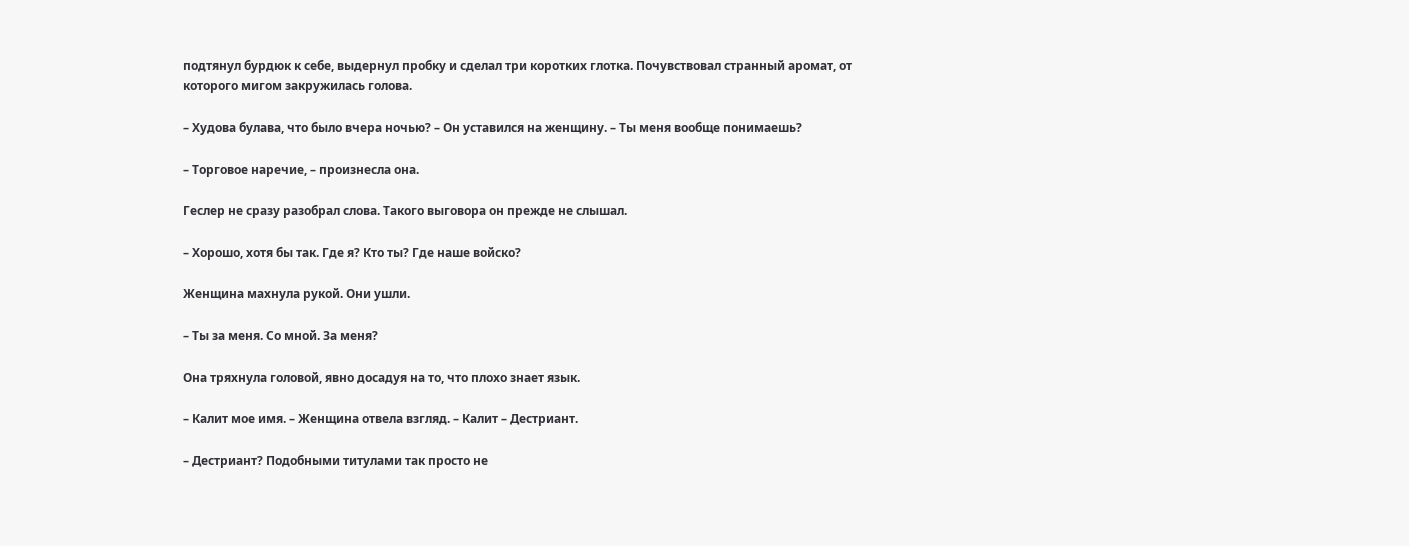подтянул бурдюк к себе, выдернул пробку и сделал три коротких глотка. Почувствовал странный аромат, от которого мигом закружилась голова.

– Худова булава, что было вчера ночью? – Он уставился на женщину. – Ты меня вообще понимаешь?

– Торговое наречие, – произнесла она.

Геслер не сразу разобрал слова. Такого выговора он прежде не слышал.

– Хорошо, хотя бы так. Где я? Кто ты? Где наше войско?

Женщина махнула рукой. Они ушли.

– Ты за меня. Со мной. За меня?

Она тряхнула головой, явно досадуя на то, что плохо знает язык.

– Калит мое имя. – Женщина отвела взгляд. – Калит – Дестриант.

– Дестриант? Подобными титулами так просто не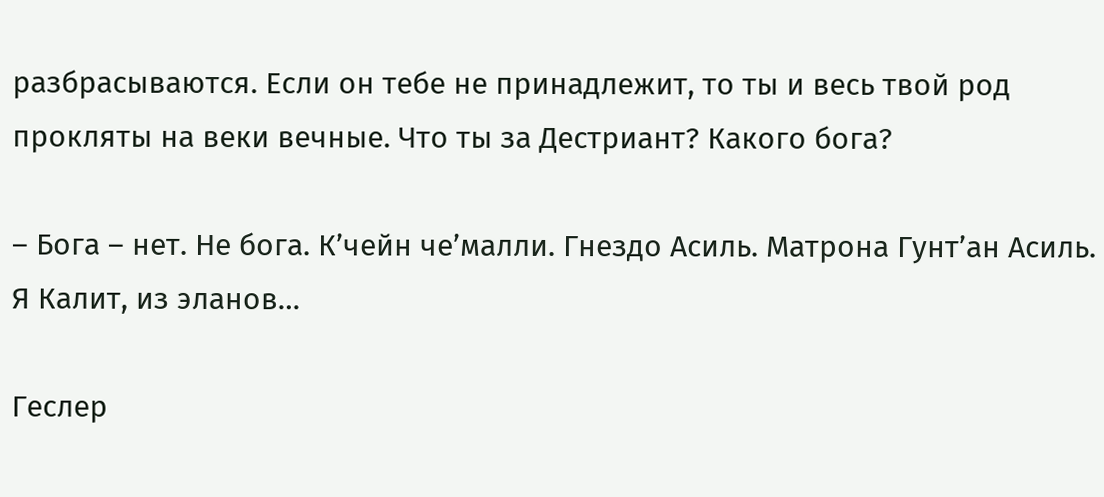разбрасываются. Если он тебе не принадлежит, то ты и весь твой род прокляты на веки вечные. Что ты за Дестриант? Какого бога?

– Бога – нет. Не бога. К’чейн че’малли. Гнездо Асиль. Матрона Гунт’ан Асиль. Я Калит, из эланов…

Геслер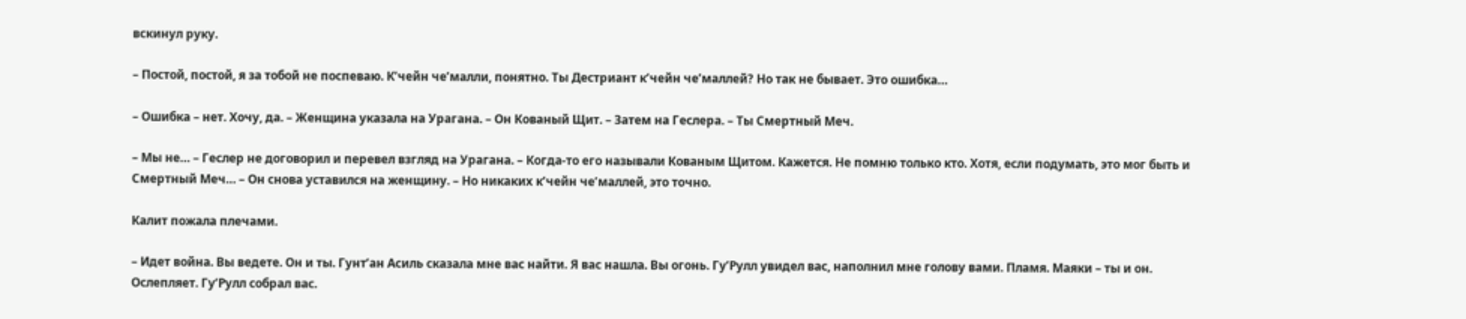вскинул руку.

– Постой, постой, я за тобой не поспеваю. К’чейн че’малли, понятно. Ты Дестриант к’чейн че’маллей? Но так не бывает. Это ошибка…

– Ошибка – нет. Хочу, да. – Женщина указала на Урагана. – Он Кованый Щит. – Затем на Геслера. – Ты Смертный Меч.

– Мы не… – Геслер не договорил и перевел взгляд на Урагана. – Когда-то его называли Кованым Щитом. Кажется. Не помню только кто. Хотя, если подумать, это мог быть и Смертный Меч… – Он снова уставился на женщину. – Но никаких к’чейн че’маллей, это точно.

Калит пожала плечами.

– Идет война. Вы ведете. Он и ты. Гунт’ан Асиль сказала мне вас найти. Я вас нашла. Вы огонь. Гу’Рулл увидел вас, наполнил мне голову вами. Пламя. Маяки – ты и он. Ослепляет. Гу’Рулл собрал вас.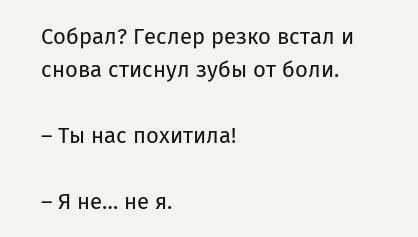Собрал? Геслер резко встал и снова стиснул зубы от боли.

– Ты нас похитила!

– Я не… не я.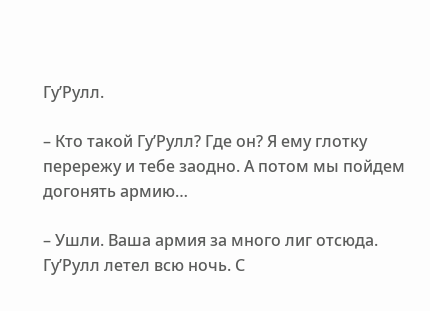Гу’Рулл.

– Кто такой Гу’Рулл? Где он? Я ему глотку перережу и тебе заодно. А потом мы пойдем догонять армию…

– Ушли. Ваша армия за много лиг отсюда. Гу’Рулл летел всю ночь. С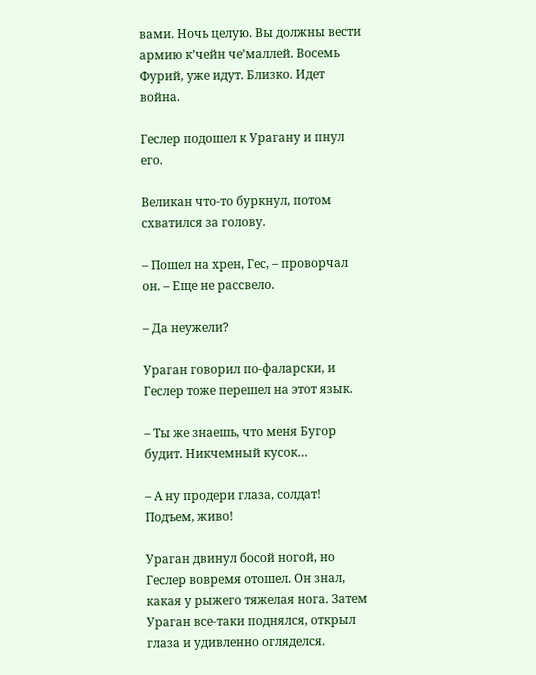вами. Ночь целую. Вы должны вести армию к’чейн че’маллей. Восемь Фурий, уже идут. Близко. Идет война.

Геслер подошел к Урагану и пнул его.

Великан что-то буркнул, потом схватился за голову.

– Пошел на хрен, Гес, – проворчал он. – Еще не рассвело.

– Да неужели?

Ураган говорил по-фаларски, и Геслер тоже перешел на этот язык.

– Ты же знаешь, что меня Бугор будит. Никчемный кусок…

– А ну продери глаза, солдат! Подъем, живо!

Ураган двинул босой ногой, но Геслер вовремя отошел. Он знал, какая у рыжего тяжелая нога. Затем Ураган все-таки поднялся, открыл глаза и удивленно огляделся.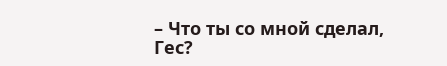– Что ты со мной сделал, Гес?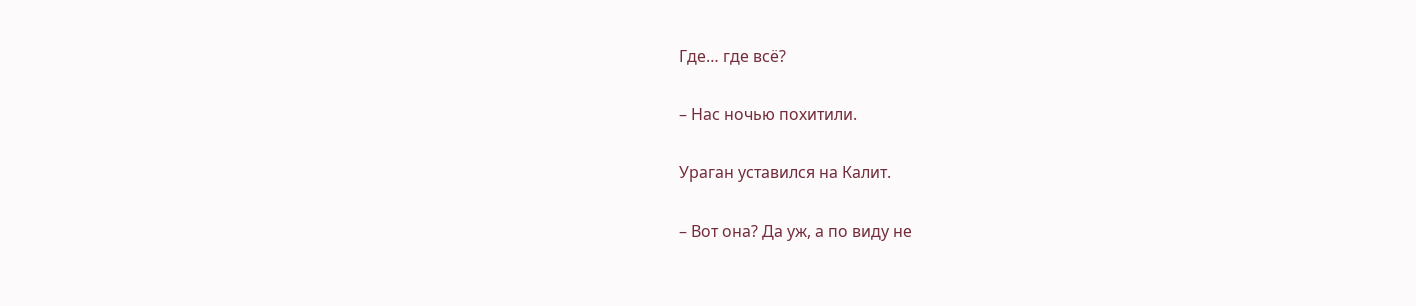Где… где всё?

– Нас ночью похитили.

Ураган уставился на Калит.

– Вот она? Да уж, а по виду не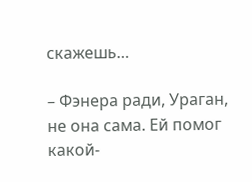скажешь…

– Фэнера ради, Ураган, не она сама. Ей помог какой-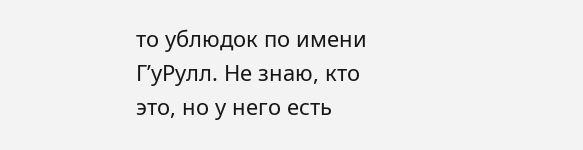то ублюдок по имени ГʼуРулл. Не знаю, кто это, но у него есть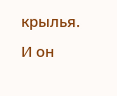крылья. И он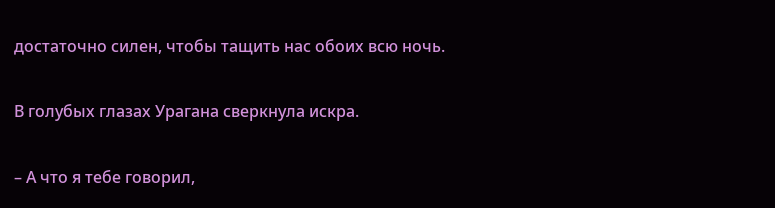достаточно силен, чтобы тащить нас обоих всю ночь.

В голубых глазах Урагана сверкнула искра.

– А что я тебе говорил,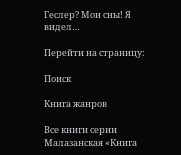Геслер? Мои сны! Я видел…

Перейти на страницу:

Поиск

Книга жанров

Все книги серии Малазанская «Книга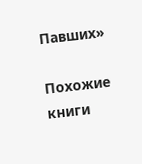Павших»

Похожие книги